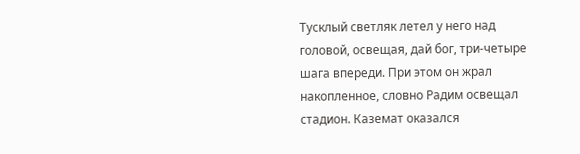Тусклый светляк летел у него над головой, освещая, дай бог, три-четыре шага впереди. При этом он жрал накопленное, словно Радим освещал стадион. Каземат оказался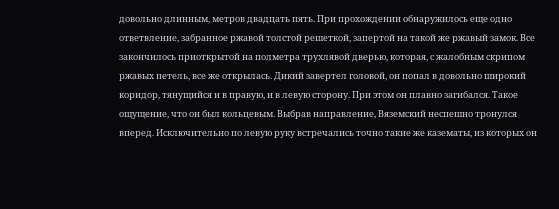довольно длинным, метров двадцать пять. При прохождении обнаружилось еще одно ответвление, забранное ржавой толстой решеткой, запертой на такой же ржавый замок. Все закончилось приоткрытой на полметра трухлявой дверью, которая, с жалобным скрипом ржавых петель, все же открылась. Дикий завертел головой, он попал в довольно широкий коридор, тянущийся и в правую, и в левую сторону. При этом он плавно загибался. Такое ощущение, что он был кольцевым. Выбрав направление, Вяземский неспешно тронулся вперед. Исключительно по левую руку встречались точно такие же казематы, из которых он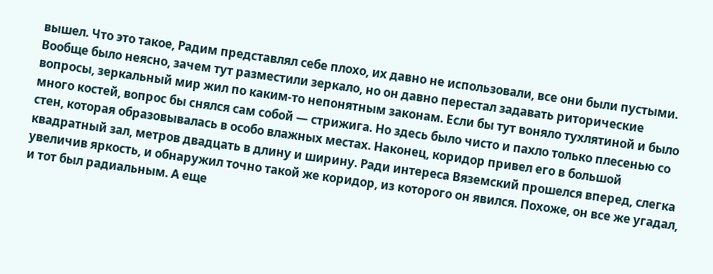вышел. Что это такое, Радим представлял себе плохо, их давно не использовали, все они были пустыми. Вообще было неясно, зачем тут разместили зеркало, но он давно перестал задавать риторические вопросы, зеркальный мир жил по каким-то непонятным законам. Если бы тут воняло тухлятиной и было много костей, вопрос бы снялся сам собой — стрижига. Но здесь было чисто и пахло только плесенью со стен, которая образовывалась в особо влажных местах. Наконец, коридор привел его в большой квадратный зал, метров двадцать в длину и ширину. Ради интереса Вяземский прошелся вперед, слегка увеличив яркость, и обнаружил точно такой же коридор, из которого он явился. Похоже, он все же угадал, и тот был радиальным. А еще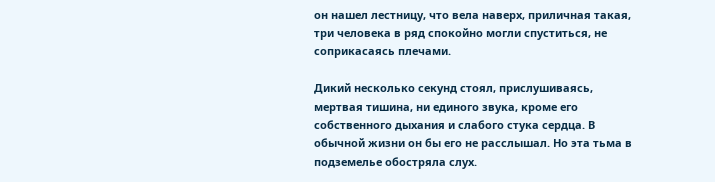он нашел лестницу, что вела наверх, приличная такая, три человека в ряд спокойно могли спуститься, не соприкасаясь плечами.

Дикий несколько секунд стоял, прислушиваясь, мертвая тишина, ни единого звука, кроме его собственного дыхания и слабого стука сердца. В обычной жизни он бы его не расслышал. Но эта тьма в подземелье обостряла слух.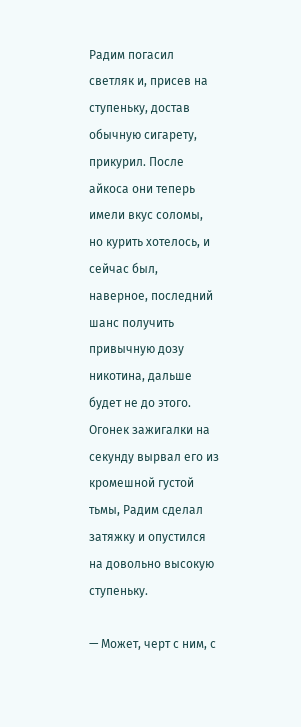Радим погасил светляк и, присев на ступеньку, достав обычную сигарету, прикурил. После айкоса они теперь имели вкус соломы, но курить хотелось, и сейчас был, наверное, последний шанс получить привычную дозу никотина, дальше будет не до этого. Огонек зажигалки на секунду вырвал его из кромешной густой тьмы, Радим сделал затяжку и опустился на довольно высокую ступеньку.

— Может, черт с ним, с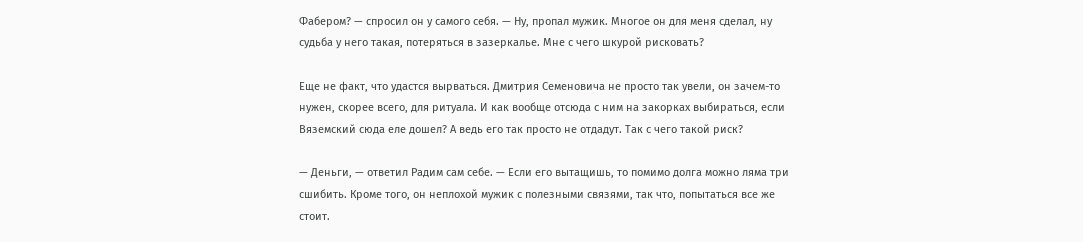Фабером? — спросил он у самого себя. — Ну, пропал мужик. Многое он для меня сделал, ну судьба у него такая, потеряться в зазеркалье. Мне с чего шкурой рисковать?

Еще не факт, что удастся вырваться. Дмитрия Семеновича не просто так увели, он зачем-то нужен, скорее всего, для ритуала. И как вообще отсюда с ним на закорках выбираться, если Вяземский сюда еле дошел? А ведь его так просто не отдадут. Так с чего такой риск?

— Деньги, — ответил Радим сам себе. — Если его вытащишь, то помимо долга можно ляма три сшибить. Кроме того, он неплохой мужик с полезными связями, так что, попытаться все же стоит.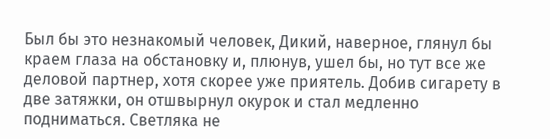Был бы это незнакомый человек, Дикий, наверное, глянул бы краем глаза на обстановку и, плюнув, ушел бы, но тут все же деловой партнер, хотя скорее уже приятель. Добив сигарету в две затяжки, он отшвырнул окурок и стал медленно подниматься. Светляка не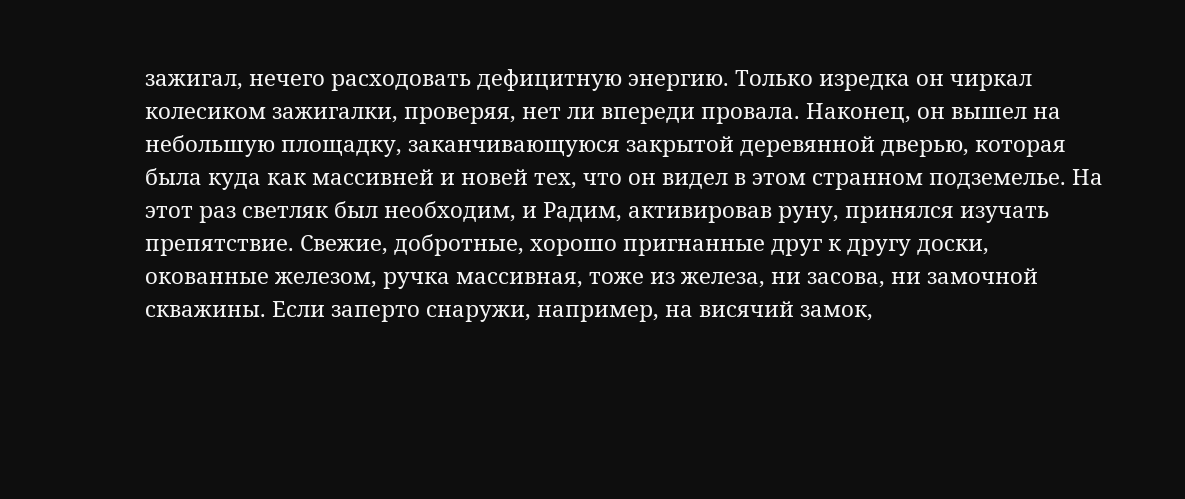зажигал, нечего расходовать дефицитную энергию. Только изредка он чиркал колесиком зажигалки, проверяя, нет ли впереди провала. Наконец, он вышел на небольшую площадку, заканчивающуюся закрытой деревянной дверью, которая была куда как массивней и новей тех, что он видел в этом странном подземелье. На этот раз светляк был необходим, и Радим, активировав руну, принялся изучать препятствие. Свежие, добротные, хорошо пригнанные друг к другу доски, окованные железом, ручка массивная, тоже из железа, ни засова, ни замочной скважины. Если заперто снаружи, например, на висячий замок,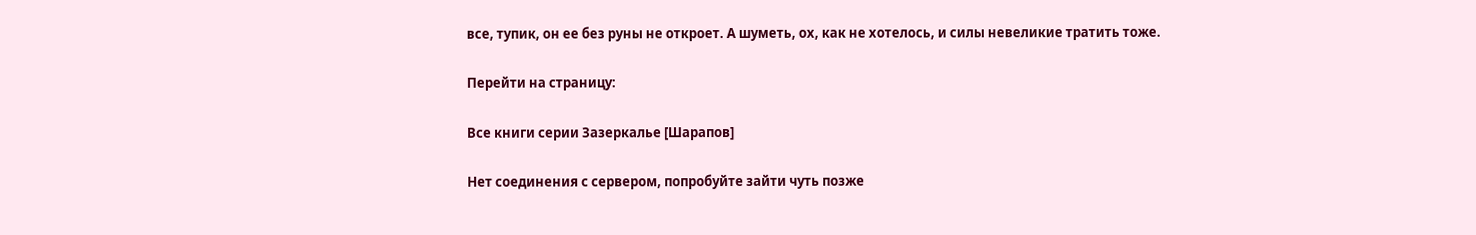все, тупик, он ее без руны не откроет. А шуметь, ох, как не хотелось, и силы невеликие тратить тоже.

Перейти на страницу:

Все книги серии Зазеркалье [Шарапов]

Нет соединения с сервером, попробуйте зайти чуть позже